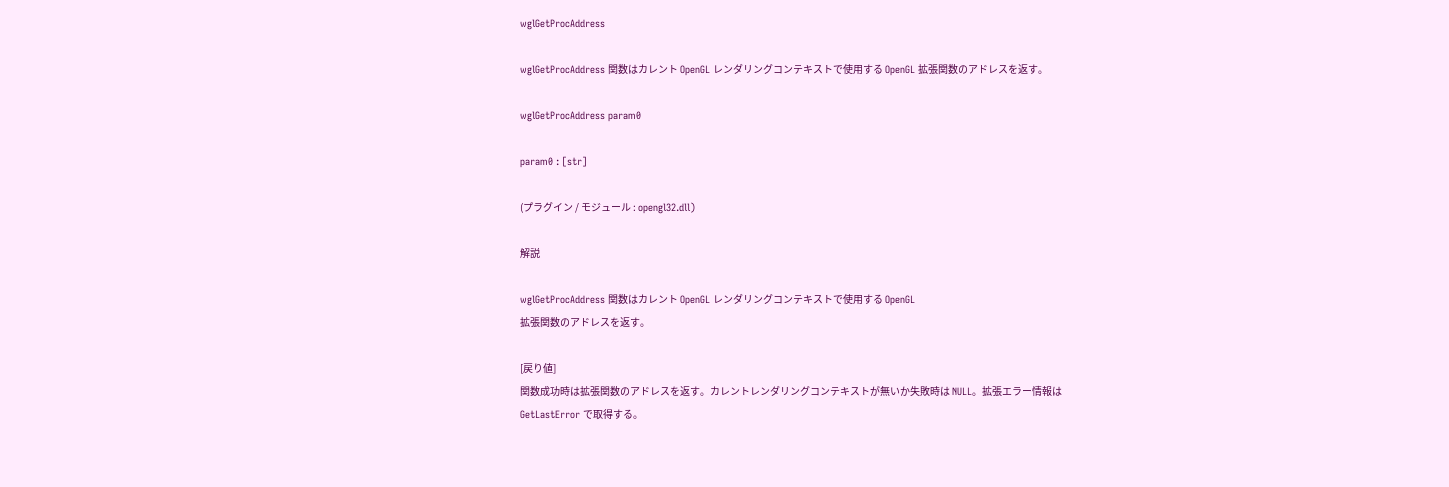wglGetProcAddress

wglGetProcAddress 関数はカレント OpenGL レンダリングコンテキストで使用する OpenGL 拡張関数のアドレスを返す。

wglGetProcAddress param0

param0 : [str]

(プラグイン / モジュール : opengl32.dll)

解説

wglGetProcAddress 関数はカレント OpenGL レンダリングコンテキストで使用する OpenGL
拡張関数のアドレスを返す。

[戻り値]
関数成功時は拡張関数のアドレスを返す。カレントレンダリングコンテキストが無いか失敗時は NULL。拡張エラー情報は
GetLastError で取得する。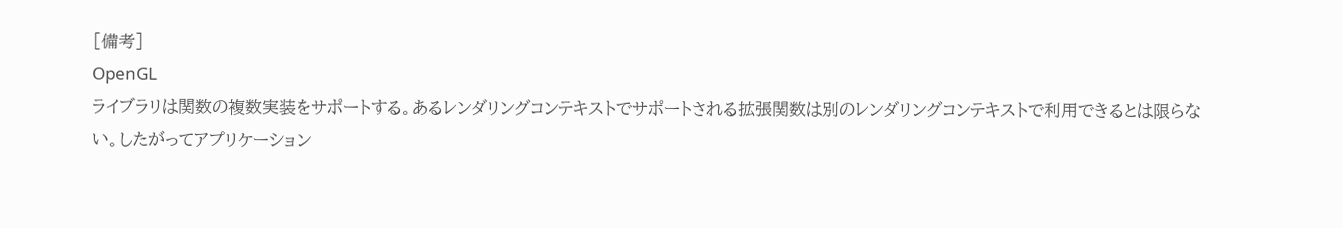[備考]
OpenGL
ライブラリは関数の複数実装をサポートする。あるレンダリングコンテキストでサポートされる拡張関数は別のレンダリングコンテキストで利用できるとは限らない。したがってアプリケーション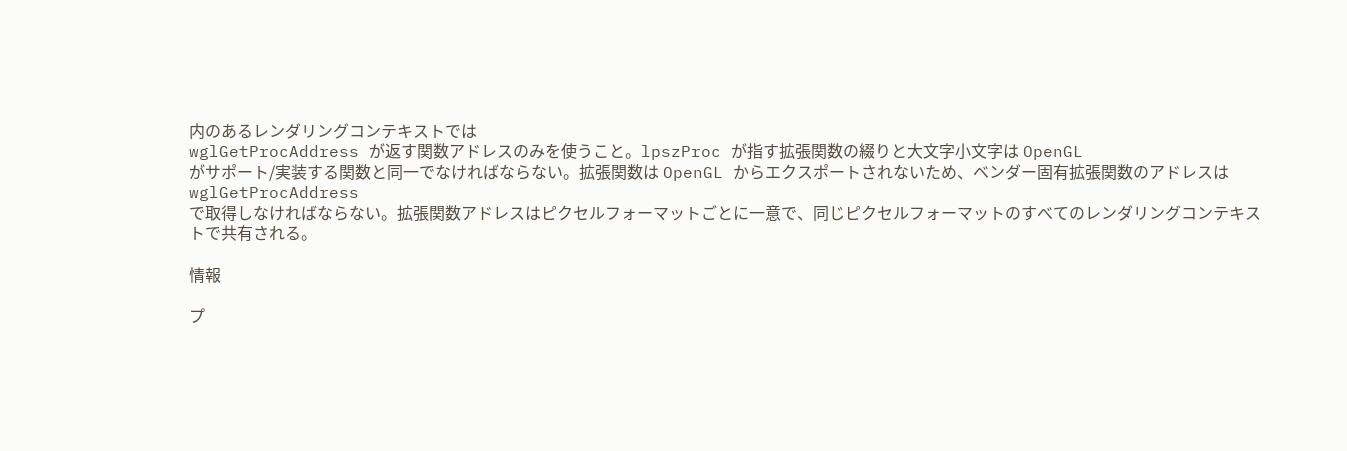内のあるレンダリングコンテキストでは
wglGetProcAddress が返す関数アドレスのみを使うこと。lpszProc が指す拡張関数の綴りと大文字小文字は OpenGL
がサポート/実装する関数と同一でなければならない。拡張関数は OpenGL からエクスポートされないため、ベンダー固有拡張関数のアドレスは
wglGetProcAddress
で取得しなければならない。拡張関数アドレスはピクセルフォーマットごとに一意で、同じピクセルフォーマットのすべてのレンダリングコンテキストで共有される。

情報

プ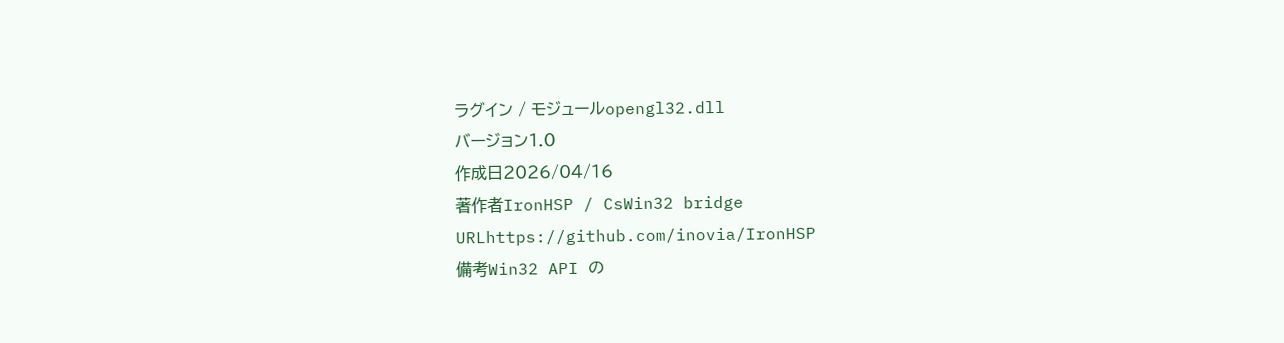ラグイン / モジュールopengl32.dll
バージョン1.0
作成日2026/04/16
著作者IronHSP / CsWin32 bridge
URLhttps://github.com/inovia/IronHSP
備考Win32 API の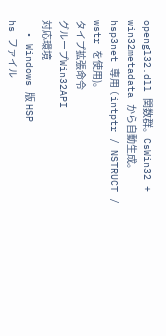opengl32.dll 関数群。CsWin32 + win32metadata から自動生成。
hsp3net 専用 (intptr / NSTRUCT / wstr を使用)。
タイプ拡張命令
グループWin32API
対応環境
  • Windows 版 HSP
hs ファイル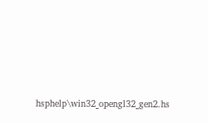hsphelp\win32_opengl32_gen2.hs